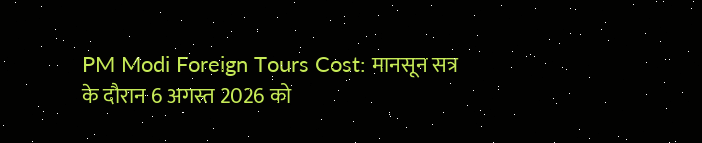PM Modi Foreign Tours Cost: मानसून सत्र के दौरान 6 अगस्त 2026 को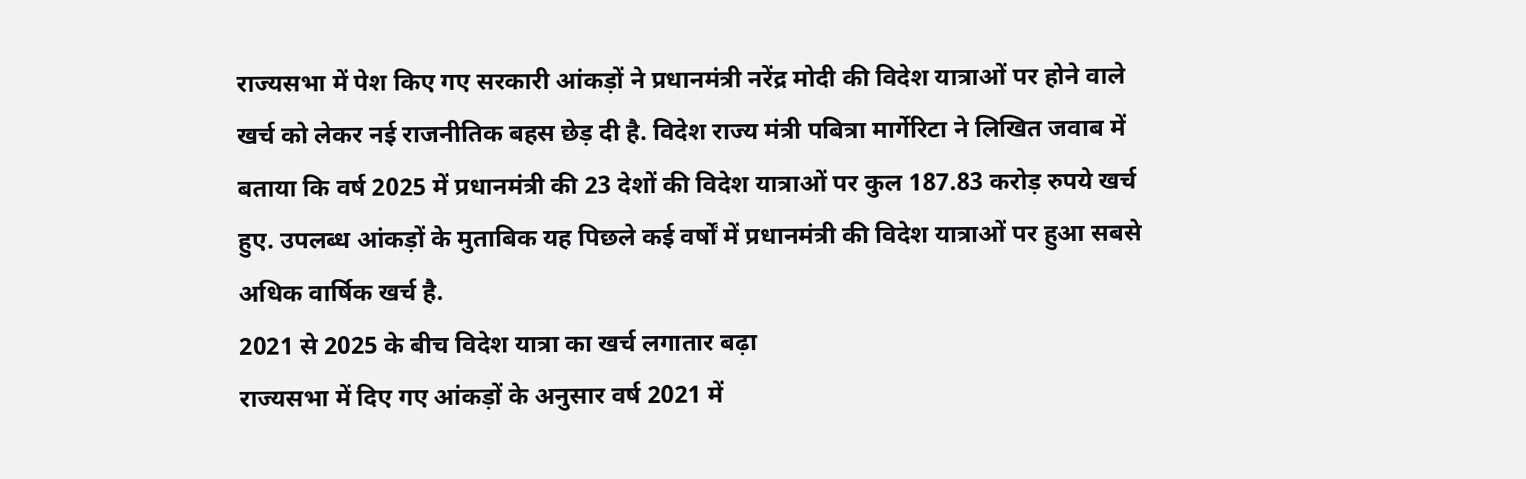राज्यसभा में पेश किए गए सरकारी आंकड़ों ने प्रधानमंत्री नरेंद्र मोदी की विदेश यात्राओं पर होने वाले खर्च को लेकर नई राजनीतिक बहस छेड़ दी है. विदेश राज्य मंत्री पबित्रा मार्गेरिटा ने लिखित जवाब में बताया कि वर्ष 2025 में प्रधानमंत्री की 23 देशों की विदेश यात्राओं पर कुल 187.83 करोड़ रुपये खर्च हुए. उपलब्ध आंकड़ों के मुताबिक यह पिछले कई वर्षों में प्रधानमंत्री की विदेश यात्राओं पर हुआ सबसे अधिक वार्षिक खर्च है.
2021 से 2025 के बीच विदेश यात्रा का खर्च लगातार बढ़ा
राज्यसभा में दिए गए आंकड़ों के अनुसार वर्ष 2021 में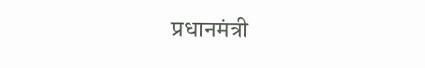प्रधानमंत्री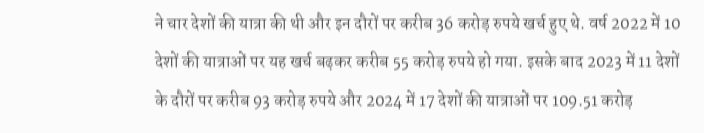ने चार देशों की यात्रा की थी और इन दौरों पर करीब 36 करोड़ रुपये खर्च हुए थे. वर्ष 2022 में 10 देशों की यात्राओं पर यह खर्च बढ़कर करीब 55 करोड़ रुपये हो गया. इसके बाद 2023 में 11 देशों के दौरों पर करीब 93 करोड़ रुपये और 2024 में 17 देशों की यात्राओं पर 109.51 करोड़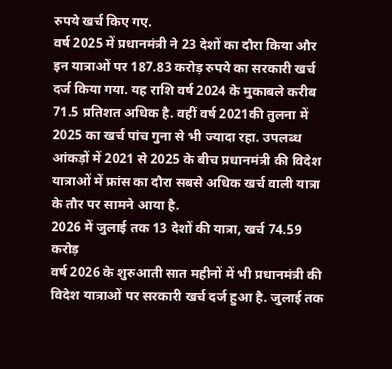रुपये खर्च किए गए.
वर्ष 2025 में प्रधानमंत्री ने 23 देशों का दौरा किया और इन यात्राओं पर 187.83 करोड़ रुपये का सरकारी खर्च दर्ज किया गया. यह राशि वर्ष 2024 के मुकाबले करीब 71.5 प्रतिशत अधिक है. वहीं वर्ष 2021की तुलना में 2025 का खर्च पांच गुना से भी ज्यादा रहा. उपलब्ध आंकड़ों में 2021 से 2025 के बीच प्रधानमंत्री की विदेश यात्राओं में फ्रांस का दौरा सबसे अधिक खर्च वाली यात्रा के तौर पर सामने आया है.
2026 में जुलाई तक 13 देशों की यात्रा, खर्च 74.59 करोड़
वर्ष 2026 के शुरुआती सात महीनों में भी प्रधानमंत्री की विदेश यात्राओं पर सरकारी खर्च दर्ज हुआ है. जुलाई तक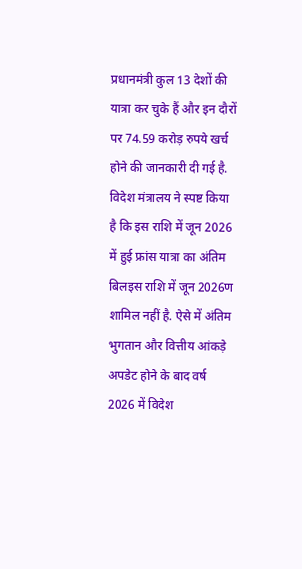प्रधानमंत्री कुल 13 देशों की यात्रा कर चुके हैं और इन दौरों पर 74.59 करोड़ रुपये खर्च होने की जानकारी दी गई है.
विदेश मंत्रालय ने स्पष्ट किया है कि इस राशि में जून 2026 में हुई फ्रांस यात्रा का अंतिम बिलइस राशि में जून 2026ण शामिल नहीं है. ऐसे में अंतिम भुगतान और वित्तीय आंकड़े अपडेट होने के बाद वर्ष 2026 में विदेश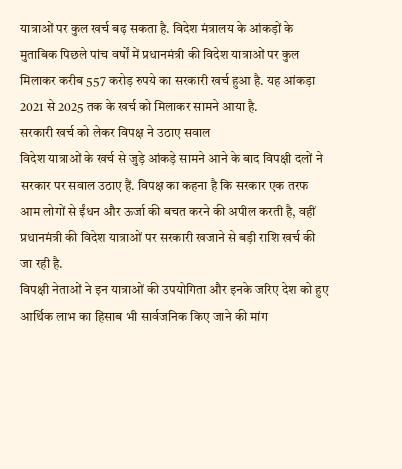यात्राओं पर कुल खर्च बढ़ सकता है. विदेश मंत्रालय के आंकड़ों के मुताबिक पिछले पांच वर्षों में प्रधानमंत्री की विदेश यात्राओं पर कुल मिलाकर करीब 557 करोड़ रुपये का सरकारी खर्च हुआ है. यह आंकड़ा 2021 से 2025 तक के खर्च को मिलाकर सामने आया है.
सरकारी खर्च को लेकर विपक्ष ने उठाए सवाल
विदेश यात्राओं के खर्च से जुड़े आंकड़े सामने आने के बाद विपक्षी दलों ने सरकार पर सवाल उठाए हैं. विपक्ष का कहना है कि सरकार एक तरफ आम लोगों से ईंधन और ऊर्जा की बचत करने की अपील करती है, वहीं प्रधानमंत्री की विदेश यात्राओं पर सरकारी खजाने से बड़ी राशि खर्च की जा रही है.
विपक्षी नेताओं ने इन यात्राओं की उपयोगिता और इनके जरिए देश को हुए आर्थिक लाभ का हिसाब भी सार्वजनिक किए जाने की मांग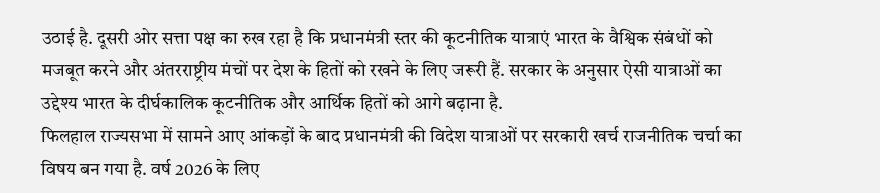उठाई है. दूसरी ओर सत्ता पक्ष का रुख रहा है कि प्रधानमंत्री स्तर की कूटनीतिक यात्राएं भारत के वैश्विक संबंधों को मजबूत करने और अंतरराष्ट्रीय मंचों पर देश के हितों को रखने के लिए जरूरी हैं. सरकार के अनुसार ऐसी यात्राओं का उद्देश्य भारत के दीर्घकालिक कूटनीतिक और आर्थिक हितों को आगे बढ़ाना है.
फिलहाल राज्यसभा में सामने आए आंकड़ों के बाद प्रधानमंत्री की विदेश यात्राओं पर सरकारी खर्च राजनीतिक चर्चा का विषय बन गया है. वर्ष 2026 के लिए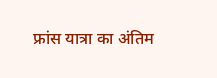फ्रांस यात्रा का अंतिम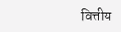वित्तीय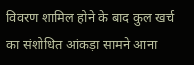विवरण शामिल होने के बाद कुल खर्च का संशोधित आंकड़ा सामने आना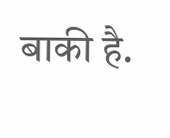बाकी है.